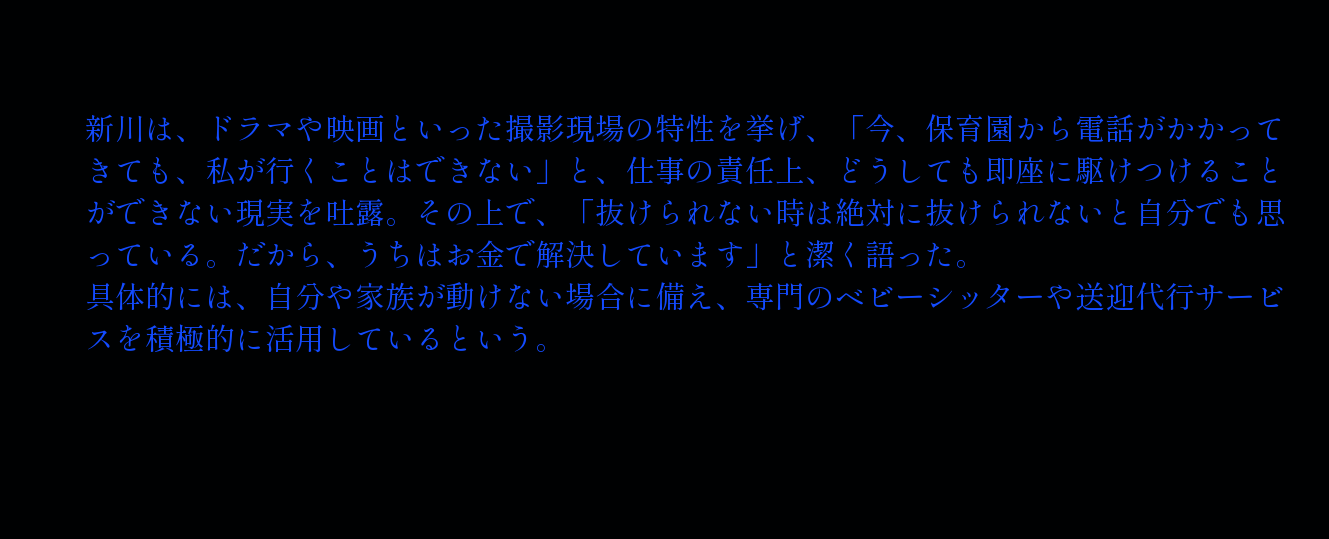新川は、ドラマや映画といった撮影現場の特性を挙げ、「今、保育園から電話がかかってきても、私が行くことはできない」と、仕事の責任上、どうしても即座に駆けつけることができない現実を吐露。その上で、「抜けられない時は絶対に抜けられないと自分でも思っている。だから、うちはお金で解決しています」と潔く語った。
具体的には、自分や家族が動けない場合に備え、専門のベビーシッターや送迎代行サービスを積極的に活用しているという。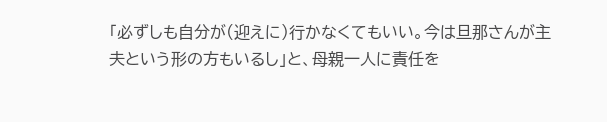「必ずしも自分が(迎えに)行かなくてもいい。今は旦那さんが主夫という形の方もいるし」と、母親一人に責任を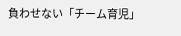負わせない「チーム育児」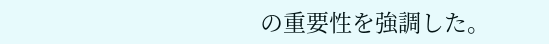の重要性を強調した。